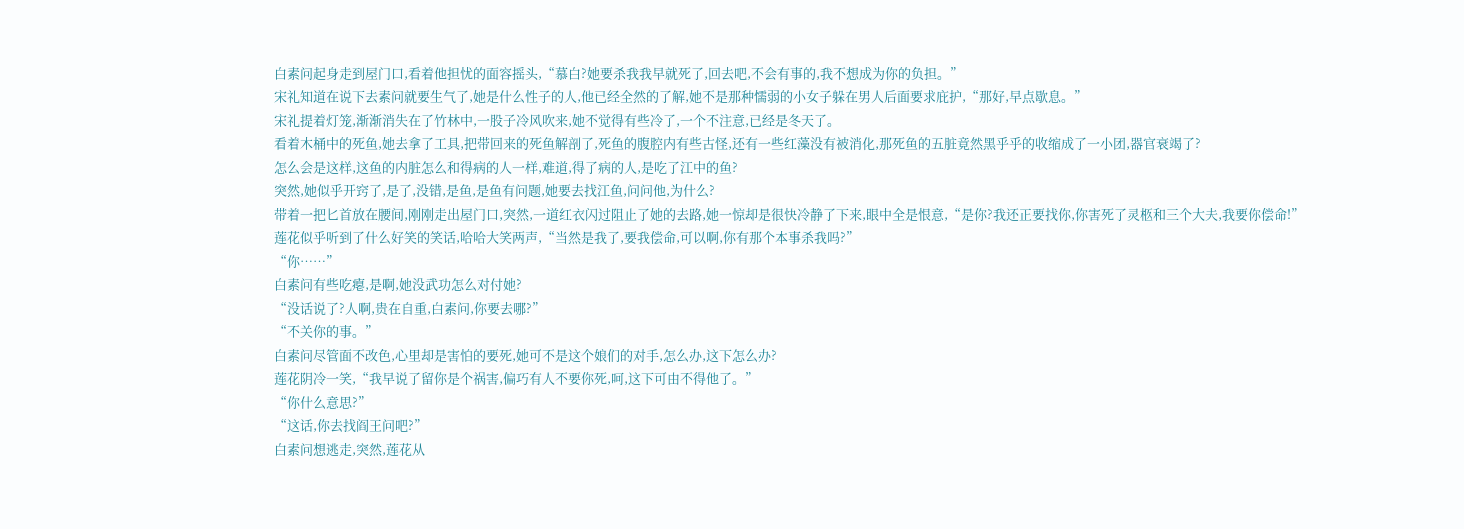白素问起身走到屋门口,看着他担忧的面容摇头,“慕白?她要杀我我早就死了,回去吧,不会有事的,我不想成为你的负担。”
宋礼知道在说下去素问就要生气了,她是什么性子的人,他已经全然的了解,她不是那种懦弱的小女子躲在男人后面要求庇护,“那好,早点歇息。”
宋礼提着灯笼,渐渐消失在了竹林中,一股子冷风吹来,她不觉得有些冷了,一个不注意,已经是冬天了。
看着木桶中的死鱼,她去拿了工具,把带回来的死鱼解剖了,死鱼的腹腔内有些古怪,还有一些红藻没有被消化,那死鱼的五脏竟然黑乎乎的收缩成了一小团,器官衰竭了?
怎么会是这样,这鱼的内脏怎么和得病的人一样,难道,得了病的人,是吃了江中的鱼?
突然,她似乎开窍了,是了,没错,是鱼,是鱼有问题,她要去找江鱼,问问他,为什么?
带着一把匕首放在腰间,刚刚走出屋门口,突然,一道红衣闪过阻止了她的去路,她一惊却是很快冷静了下来,眼中全是恨意,“是你?我还正要找你,你害死了灵柩和三个大夫,我要你偿命!”
莲花似乎听到了什么好笑的笑话,哈哈大笑两声,“当然是我了,要我偿命,可以啊,你有那个本事杀我吗?”
“你……”
白素问有些吃瘪,是啊,她没武功怎么对付她?
“没话说了?人啊,贵在自重,白素问,你要去哪?”
“不关你的事。”
白素问尽管面不改色,心里却是害怕的要死,她可不是这个娘们的对手,怎么办,这下怎么办?
莲花阴冷一笑,“我早说了留你是个祸害,偏巧有人不要你死,呵,这下可由不得他了。”
“你什么意思?”
“这话,你去找阎王问吧?”
白素问想逃走,突然,莲花从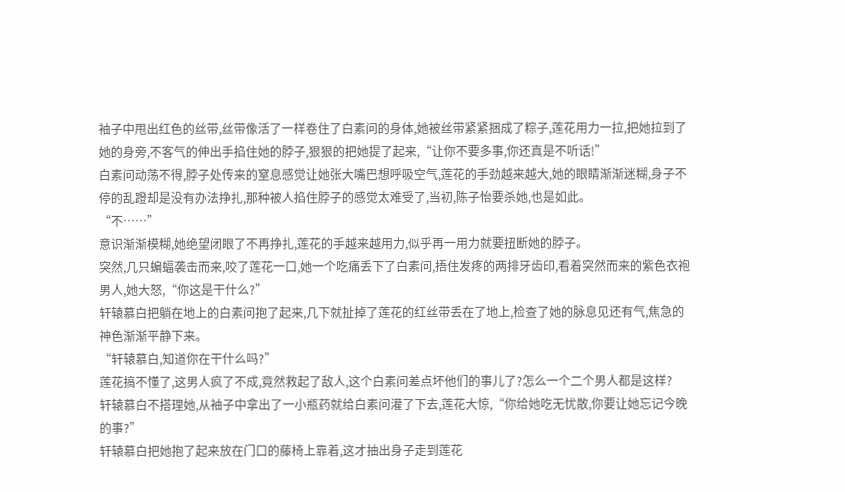袖子中甩出红色的丝带,丝带像活了一样卷住了白素问的身体,她被丝带紧紧捆成了粽子,莲花用力一拉,把她拉到了她的身旁,不客气的伸出手掐住她的脖子,狠狠的把她提了起来,“让你不要多事,你还真是不听话!”
白素问动荡不得,脖子处传来的窒息感觉让她张大嘴巴想呼吸空气,莲花的手劲越来越大,她的眼睛渐渐迷糊,身子不停的乱蹬却是没有办法挣扎,那种被人掐住脖子的感觉太难受了,当初,陈子怡要杀她,也是如此。
“不……”
意识渐渐模糊,她绝望闭眼了不再挣扎,莲花的手越来越用力,似乎再一用力就要扭断她的脖子。
突然,几只蝙蝠袭击而来,咬了莲花一口,她一个吃痛丢下了白素问,捂住发疼的两排牙齿印,看着突然而来的紫色衣袍男人,她大怒,“你这是干什么?”
轩辕慕白把躺在地上的白素问抱了起来,几下就扯掉了莲花的红丝带丢在了地上,检查了她的脉息见还有气,焦急的神色渐渐平静下来。
“轩辕慕白,知道你在干什么吗?”
莲花搞不懂了,这男人疯了不成,竟然救起了敌人,这个白素问差点坏他们的事儿了?怎么一个二个男人都是这样?
轩辕慕白不搭理她,从袖子中拿出了一小瓶药就给白素问灌了下去,莲花大惊,“你给她吃无忧散,你要让她忘记今晚的事?”
轩辕慕白把她抱了起来放在门口的藤椅上靠着,这才抽出身子走到莲花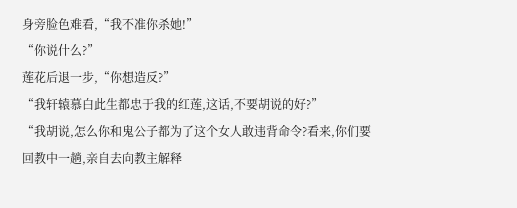身旁脸色难看,“我不准你杀她!”
“你说什么?”
莲花后退一步,“你想造反?”
“我轩辕慕白此生都忠于我的红莲,这话,不要胡说的好?”
“我胡说,怎么你和鬼公子都为了这个女人敢违背命令?看来,你们要回教中一趟,亲自去向教主解释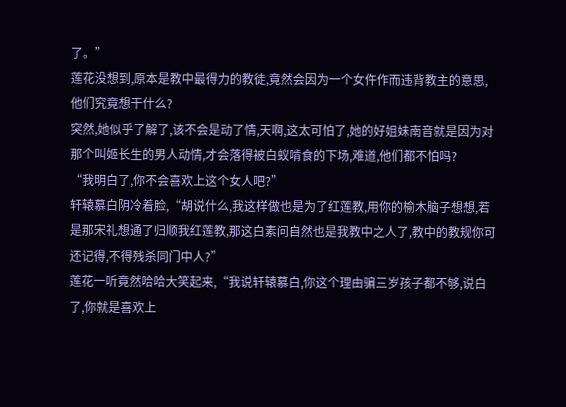了。”
莲花没想到,原本是教中最得力的教徒,竟然会因为一个女仵作而违背教主的意思,他们究竟想干什么?
突然,她似乎了解了,该不会是动了情,天啊,这太可怕了,她的好姐妹南音就是因为对那个叫姬长生的男人动情,才会落得被白蚁啃食的下场,难道,他们都不怕吗?
“我明白了,你不会喜欢上这个女人吧?”
轩辕慕白阴冷着脸,“胡说什么,我这样做也是为了红莲教,用你的榆木脑子想想,若是那宋礼想通了归顺我红莲教,那这白素问自然也是我教中之人了,教中的教规你可还记得,不得残杀同门中人?”
莲花一听竟然哈哈大笑起来,“我说轩辕慕白,你这个理由骗三岁孩子都不够,说白了,你就是喜欢上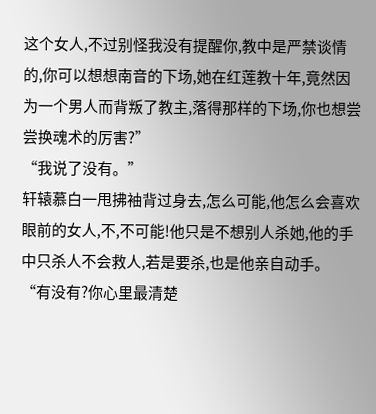这个女人,不过别怪我没有提醒你,教中是严禁谈情的,你可以想想南音的下场,她在红莲教十年,竟然因为一个男人而背叛了教主,落得那样的下场,你也想尝尝换魂术的厉害?”
“我说了没有。”
轩辕慕白一甩拂袖背过身去,怎么可能,他怎么会喜欢眼前的女人,不,不可能!他只是不想别人杀她,他的手中只杀人不会救人,若是要杀,也是他亲自动手。
“有没有?你心里最清楚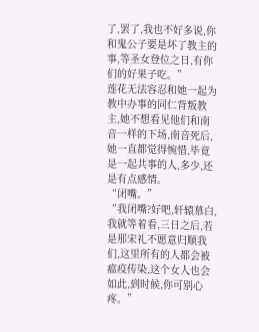了,罢了,我也不好多说,你和鬼公子要是坏了教主的事,等圣女登位之日,有你们的好果子吃。”
莲花无法容忍和她一起为教中办事的同仁背叛教主,她不想看见他们和南音一样的下场,南音死后,她一直都觉得惋惜,毕竟是一起共事的人,多少,还是有点感情。
“闭嘴。”
“我闭嘴?好吧,轩辕慕白,我就等着看,三日之后,若是那宋礼不愿意归顺我们,这里所有的人都会被瘟疫传染,这个女人也会如此,到时候,你可别心疼。”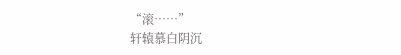“滚……”
轩辕慕白阴沉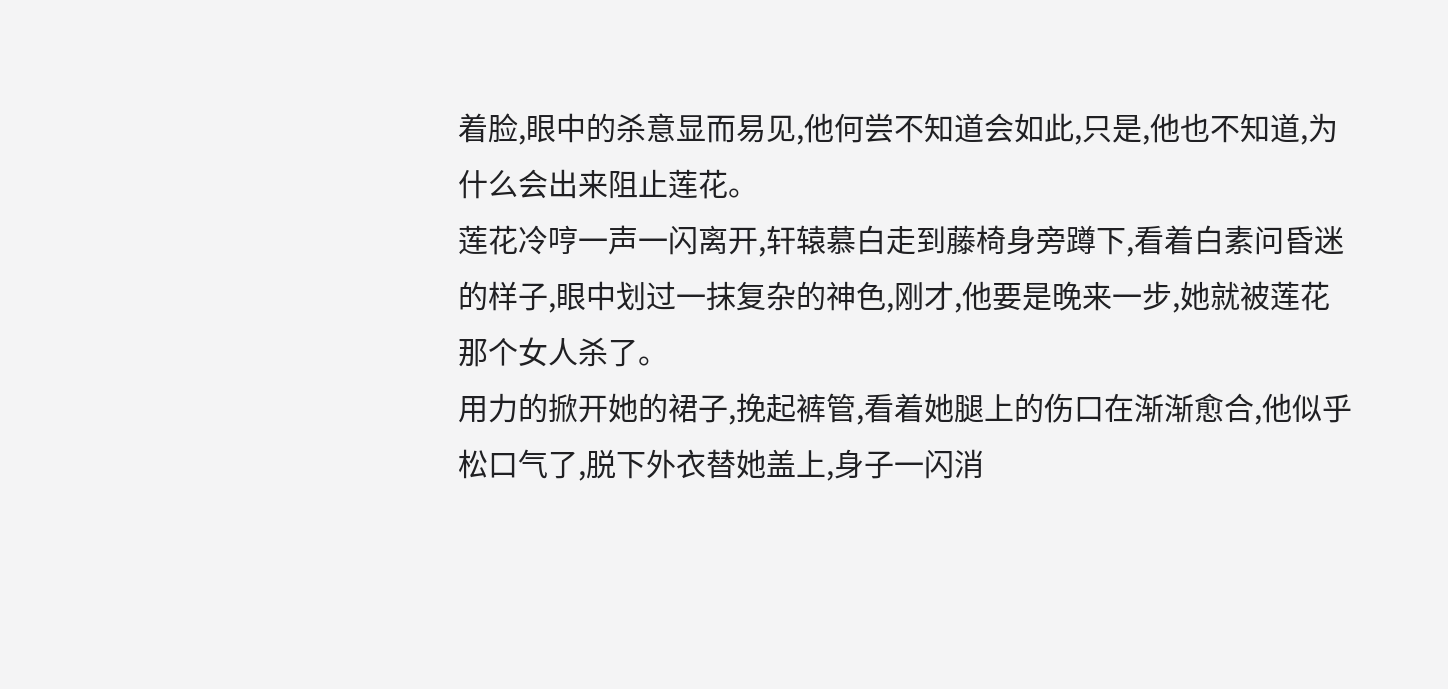着脸,眼中的杀意显而易见,他何尝不知道会如此,只是,他也不知道,为什么会出来阻止莲花。
莲花冷哼一声一闪离开,轩辕慕白走到藤椅身旁蹲下,看着白素问昏迷的样子,眼中划过一抹复杂的神色,刚才,他要是晚来一步,她就被莲花那个女人杀了。
用力的掀开她的裙子,挽起裤管,看着她腿上的伤口在渐渐愈合,他似乎松口气了,脱下外衣替她盖上,身子一闪消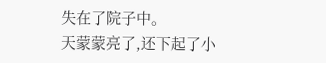失在了院子中。
天蒙蒙亮了,还下起了小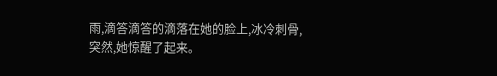雨,滴答滴答的滴落在她的脸上,冰冷刺骨,突然,她惊醒了起来。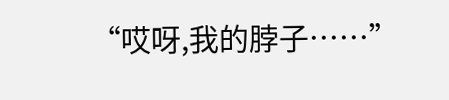“哎呀,我的脖子……”